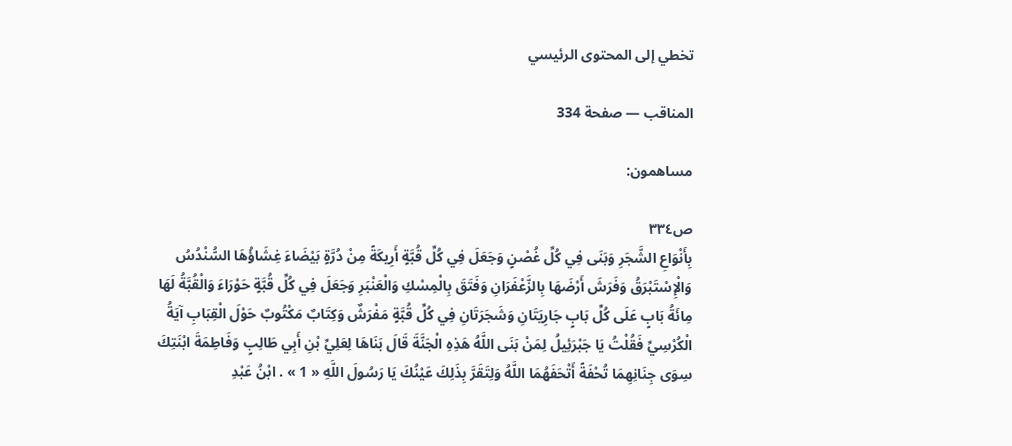تخطي إلى المحتوى الرئيسي

المناقب — صفحة 334

مساهمون:

ص٣٣٤
بِأَنْوَاعِ الشَّجَرِ وَبَنَى فِي كُلِّ غُصْنٍ وَجَعَلَ فِي كُلِّ قُبَّةٍ أَرِيكَةً مِنْ دُرَّةٍ بَيْضَاءَ غِشَاؤُهَا السُّنْدُسُ وَالْإِسْتَبْرَقُ وَفَرَشَ أَرْضَهَا بِالزَّعْفَرَانِ وَفَتَقَ بِالْمِسْكِ وَالْعَنْبَرِ وَجَعَلَ فِي كُلِّ قُبَّةٍ حَوْرَاءَ وَالْقُبَّةُ لَهَا مِائَةُ بَابٍ عَلَى كُلِّ بَابٍ جَارِيَتَانِ وَشَجَرَتَانِ فِي كُلِّ قُبَّةٍ مَفْرَشٌ وَكِتَابٌ مَكْتُوبٌ حَوْلَ الْقِبَابِ آيَةُ الْكُرْسِيِّ فَقُلْتُ يَا جَبْرَئِيلُ لِمَنْ بَنَى اللَّهُ هَذِهِ الْجَنَّةَ قَالَ بَنَاهَا لِعَلِيِّ بْنِ أَبِي طَالِبٍ وَفَاطِمَةَ ابْنَتِكَ سِوَى جِنَانِهِمَا تُحْفَةً أَتْحَفَهُمَا اللَّهُ وَلِتَقَرَّ بِذَلِكَ عَيْنُكَ يَا رَسُولَ اللَّهِ « 1 » . ابْنُ عَبْدِ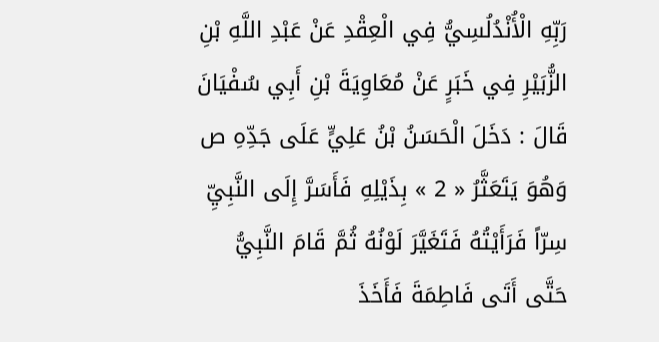رَبِّهِ الْأُنْدُلُسِيُّ فِي الْعِقْدِ عَنْ عَبْدِ اللَّهِ بْنِ الزُّبَيْرِ فِي خَبَرٍ عَنْ مُعَاوِيَةَ بْنِ أَبِي سُفْيَانَ قَالَ : دَخَلَ الْحَسَنُ بْنُ عَلِيٍّ عَلَى جَدِّهِ ص وَهُوَ يَتَعَثَّرُ « 2 » بِذَيْلِهِ فَأَسَرَّ إِلَى النَّبِيِّ سِرّاً فَرَأَيْتُهُ فَتَغَيَّرَ لَوْنُهُ ثُمَّ قَامَ النَّبِيُّ حَتَّى أَتَى فَاطِمَةَ فَأَخَذَ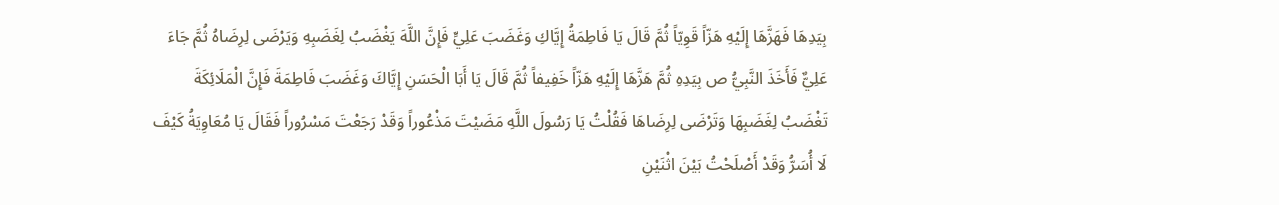بِيَدِهَا فَهَزَّهَا إِلَيْهِ هَزّاً قَوِيّاً ثُمَّ قَالَ يَا فَاطِمَةُ إِيَّاكِ وَغَضَبَ عَلِيٍّ فَإِنَّ اللَّهَ يَغْضَبُ لِغَضَبِهِ وَيَرْضَى لِرِضَاهُ ثُمَّ جَاءَ عَلِيٌّ فَأَخَذَ النَّبِيُّ ص بِيَدِهِ ثُمَّ هَزَّهَا إِلَيْهِ هَزّاً خَفِيفاً ثُمَّ قَالَ يَا أَبَا الْحَسَنِ إِيَّاكَ وَغَضَبَ فَاطِمَةَ فَإِنَّ الْمَلَائِكَةَ تَغْضَبُ لِغَضَبِهَا وَتَرْضَى لِرِضَاهَا فَقُلْتُ يَا رَسُولَ اللَّهِ مَضَيْتَ مَذْعُوراً وَقَدْ رَجَعْتَ مَسْرُوراً فَقَالَ يَا مُعَاوِيَةُ كَيْفَ لَا أُسَرُّ وَقَدْ أَصْلَحْتُ بَيْنَ اثْنَيْنِ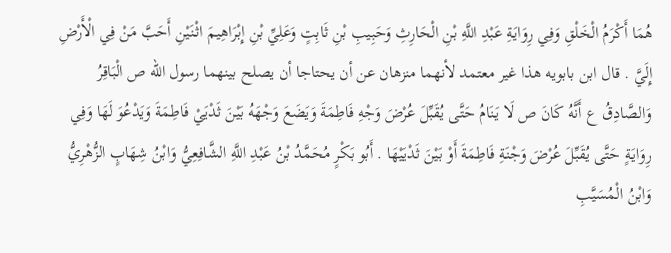هُمَا أَكْرَمُ الْخَلْقِ وَفِي رِوَايَةِ عَبْدِ اللَّهِ بْنِ الْحَارِثِ وَحَبِيبِ بْنِ ثَابِتٍ وَعَلِيِّ بْنِ إِبْرَاهِيمَ اثْنَيْنِ أَحَبَّ مَنْ فِي الْأَرْضِ إِلَيَّ . قال ابن بابويه هذا غير معتمد لأنهما منزهان عن أن يحتاجا أن يصلح بينهما رسول الله ص الْبَاقِرُ وَالصَّادِقُ ع أَنَّهُ كَانَ ص لَا يَنَامُ حَتَّى يُقَبِّلَ عُرْضَ وَجْهِ فَاطِمَةَ وَيَضَعَ وَجْهَهُ بَيْنَ ثَدْيَيْ فَاطِمَةَ وَيَدْعُوَ لَهَا وَفِي رِوَايَةٍ حَتَّى يُقَبِّلَ عُرْضَ وَجْنَةِ فَاطِمَةَ أَوْ بَيْنَ ثَدْيَيْهَا . أَبُو بَكْرٍ مُحَمَّدُ بْنُ عَبْدِ اللَّهِ الشَّافِعِيُّ وَابْنُ شِهَابٍ الزُّهْرِيُّ وَابْنُ الْمُسَيَّبِ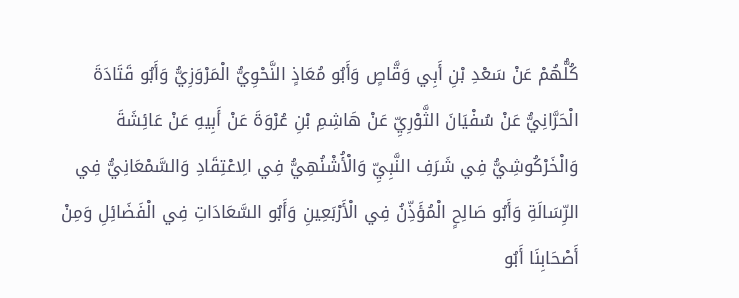كُلُّهُمْ عَنْ سَعْدِ بْنِ أَبِي وَقَّاصٍ وَأَبُو مُعَاذٍ النَّحْوِيُّ الْمَرْوَزِيُّ وَأَبُو قَتَادَةَ الْحَرَّانِيُّ عَنْ سُفْيَانَ الثَّوْرِيِّ عَنْ هَاشِمِ بْنِ عُرْوَةَ عَنْ أَبِيهِ عَنْ عَائِشَةَ وَالْخَرْكُوشِيُّ فِي شَرَفِ النَّبِيِّ وَالْأُشْنُهِيُّ فِي الِاعْتِقَادِ وَالسَّمْعَانِيُّ فِي الرِّسَالَةِ وَأَبُو صَالِحٍ الْمُؤَذِّنُ فِي الْأَرْبَعِينِ وَأَبُو السَّعَادَاتِ فِي الْفَضَائِلِ وَمِنْ أَصْحَابِنَا أَبُو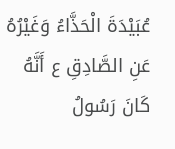عُبَيْدَةَ الْحَذَّاءُ وَغَيْرُهُ عَنِ الصَّادِقِ ع أَنَّهُ كَانَ رَسُولُ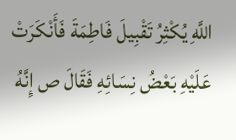اللَّهِ يُكْثِرُ تَقْبِيلَ فَاطِمَةَ فَأَنْكَرَتْ عَلَيْهِ بَعْضُ نِسَائِهِ فَقَالَ ص إِنَّهُ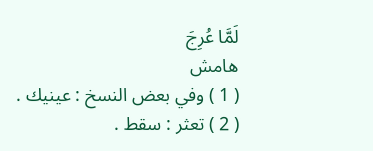لَمَّا عُرِجَ
هامش
( 1 ) وفي بعض النسخ : عينيك . ( 2 ) تعثر : سقط .